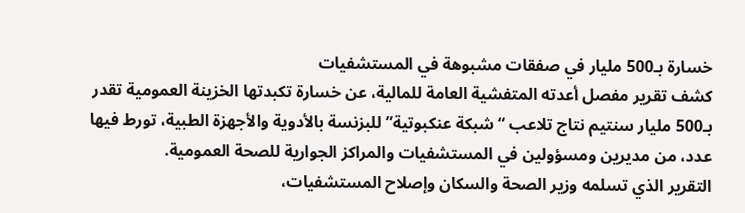خسارة بـ500 مليار في صفقات مشبوهة في المستشفيات
كشف تقرير مفصل أعدته المتفشية العامة للمالية، عن خسارة تكبدتها الخزينة العمومية تقدر بـ500 مليار سنتيم نتاج تلاعب “شبكة عنكبوتية” للبزنسة بالأدوية والأجهزة الطبية، تورط فيها عدد، من مديرين ومسؤولين في المستشفيات والمراكز الجوارية للصحة العمومية.
التقرير الذي تسلمه وزير الصحة والسكان وإصلاح المستشفيات،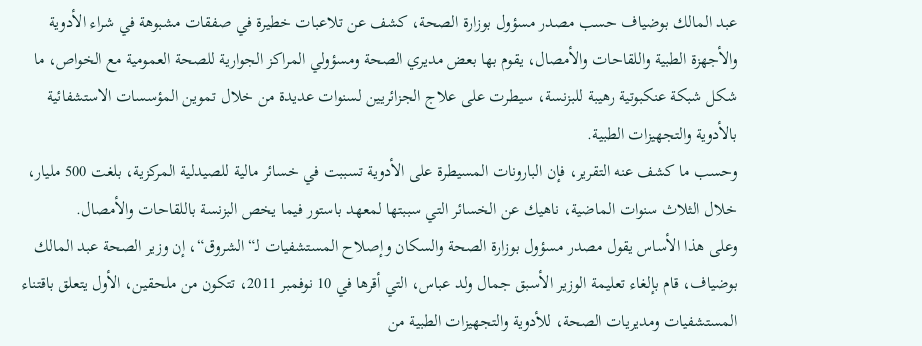عبد المالك بوضياف حسب مصدر مسؤول بوزارة الصحة، كشف عن تلاعبات خطيرة في صفقات مشبوهة في شراء الأدوية والأجهزة الطبية واللقاحات والأمصال، يقوم بها بعض مديري الصحة ومسؤولي المراكز الجوارية للصحة العمومية مع الخواص، ما شكل شبكة عنكبوتية رهيبة للبزنسة، سيطرت على علاج الجزائريين لسنوات عديدة من خلال تموين المؤسسات الاستشفائية بالأدوية والتجهيزات الطبية.
وحسب ما كشف عنه التقرير، فإن البارونات المسيطرة على الأدوية تسببت في خسائر مالية للصيدلية المركزية، بلغت 500 مليار، خلال الثلاث سنوات الماضية، ناهيك عن الخسائر التي سببتها لمعهد باستور فيما يخص البزنسة باللقاحات والأمصال.
وعلى هذا الأساس يقول مصدر مسؤول بوزارة الصحة والسكان وإصلاح المستشفيات لـ“الشروق“، إن وزير الصحة عبد المالك بوضياف، قام بإلغاء تعليمة الوزير الأسبق جمال ولد عباس، التي أقرها في 10 نوفمبر 2011، تتكون من ملحقين، الأول يتعلق باقتناء المستشفيات ومديريات الصحة، للأدوية والتجهيزات الطبية من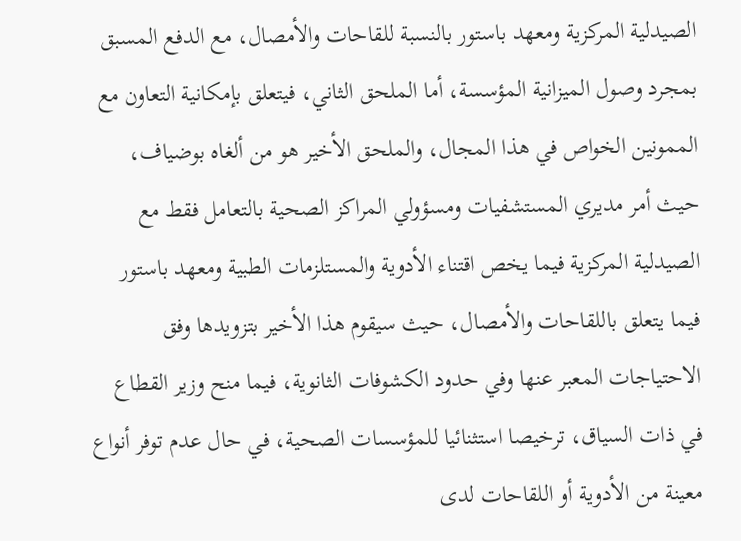الصيدلية المركزية ومعهد باستور بالنسبة للقاحات والأمصال، مع الدفع المسبق بمجرد وصول الميزانية المؤسسة، أما الملحق الثاني، فيتعلق بإمكانية التعاون مع الممونين الخواص في هذا المجال، والملحق الأخير هو من ألغاه بوضياف، حيث أمر مديري المستشفيات ومسؤولي المراكز الصحية بالتعامل فقط مع الصيدلية المركزية فيما يخص اقتناء الأدوية والمستلزمات الطبية ومعهد باستور فيما يتعلق باللقاحات والأمصال، حيث سيقوم هذا الأخير بتزويدها وفق الاحتياجات المعبر عنها وفي حدود الكشوفات الثانوية، فيما منح وزير القطاع في ذات السياق، ترخيصا استثنائيا للمؤسسات الصحية، في حال عدم توفر أنواع معينة من الأدوية أو اللقاحات لدى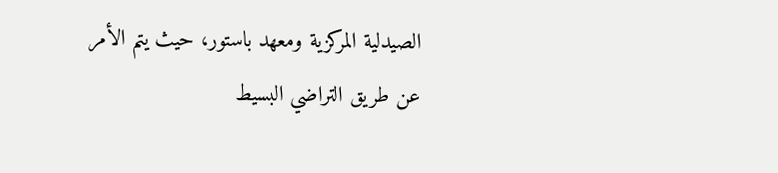الصيدلية المركزية ومعهد باستور، حيث يتم الأمر عن طريق التراضي البسيط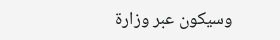وسيكون عبر وزارة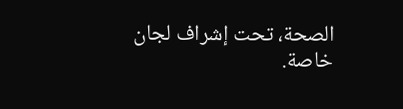الصحة، تحت إشراف لجان خاصة.